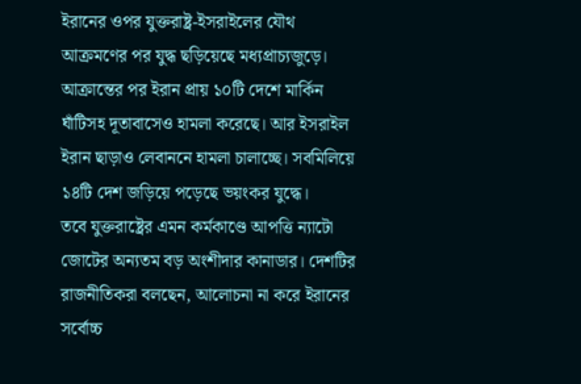ইরানের ওপর যুক্তরাষ্ট্র-ইসরাইলের যৌথ আক্রমণের পর যুদ্ধ ছড়িয়েছে মধ্যপ্রাচ্যজুড়ে। আক্রান্তের পর ইরান প্রায় ১০টি দেশে মার্কিন ঘাঁটিসহ দূতাবাসেও হামলা করেছে। আর ইসরাইল ইরান ছাড়াও লেবাননে হামলা চালাচ্ছে। সবমিলিয়ে ১৪টি দেশ জড়িয়ে পড়েছে ভয়ংকর যুদ্ধে।
তবে যুক্তরাষ্ট্রের এমন কর্মকাণ্ডে আপত্তি ন্যাটো জোটের অন্যতম বড় অংশীদার কানাডার। দেশটির রাজনীতিকরা বলছেন, আলোচনা না করে ইরানের সর্বোচ্চ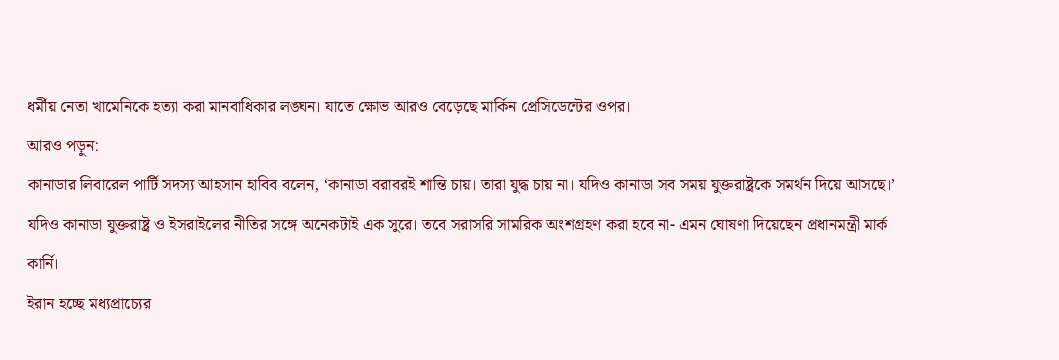ধর্মীয় নেতা খামেনিকে হত্যা করা মানবাধিকার লঙ্ঘন। যাতে ক্ষোভ আরও বেড়েছে মার্কিন প্রেসিডেন্টের ওপর।
আরও পড়ুন:
কানাডার লিবারেল পার্টি সদস্য আহসান হাবিব বলেন, ‘কানাডা বরাবরই শান্তি চায়। তারা যুদ্ধ চায় না। যদিও কানাডা সব সময় যুক্তরাষ্ট্রকে সমর্থন দিয়ে আসছে।’
যদিও কানাডা যুক্তরাষ্ট্র ও ইসরাইলের নীতির সঙ্গে অনেকটাই এক সুরে। তবে সরাসরি সামরিক অংশগ্রহণ করা হবে না- এমন ঘোষণা দিয়েছেন প্রধানমন্ত্রী মার্ক কার্নি।
ইরান হচ্ছে মধ্যপ্রাচ্যের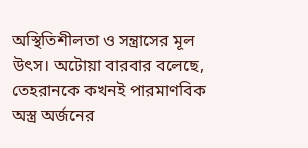অস্থিতিশীলতা ও সন্ত্রাসের মূল উৎস। অটোয়া বারবার বলেছে, তেহরানকে কখনই পারমাণবিক অস্ত্র অর্জনের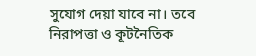সুযোগ দেয়া যাবে না। তবে নিরাপত্তা ও কূটনৈতিক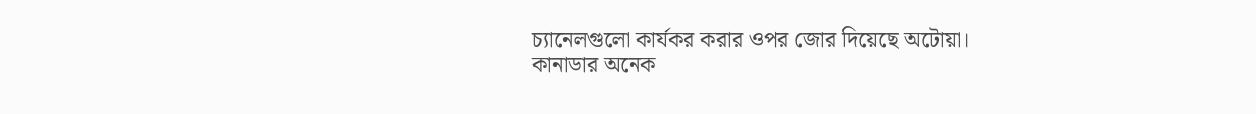চ্যানেলগুলো কার্যকর করার ওপর জোর দিয়েছে অটোয়া।
কানাডার অনেক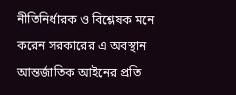নীতিনির্ধারক ও বিশ্লেষক মনে করেন সরকারের এ অবস্থান আন্তর্জাতিক আইনের প্রতি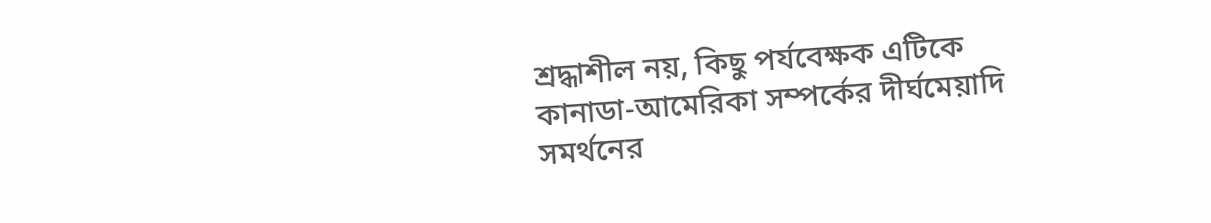শ্রদ্ধাশীল নয়, কিছু পর্যবেক্ষক এটিকে কানাডা-আমেরিকা সম্পর্কের দীর্ঘমেয়াদি সমর্থনের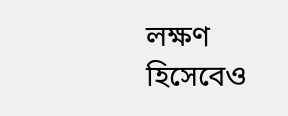লক্ষণ হিসেবেও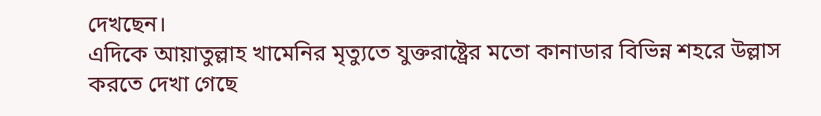দেখছেন।
এদিকে আয়াতুল্লাহ খামেনির মৃত্যুতে যুক্তরাষ্ট্রের মতো কানাডার বিভিন্ন শহরে উল্লাস করতে দেখা গেছে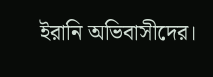ইরানি অভিবাসীদের।